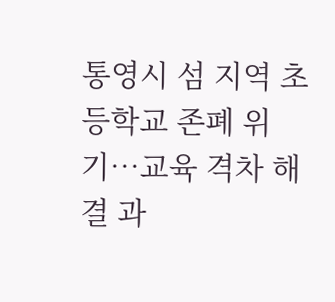통영시 섬 지역 초등학교 존폐 위기…교육 격차 해결 과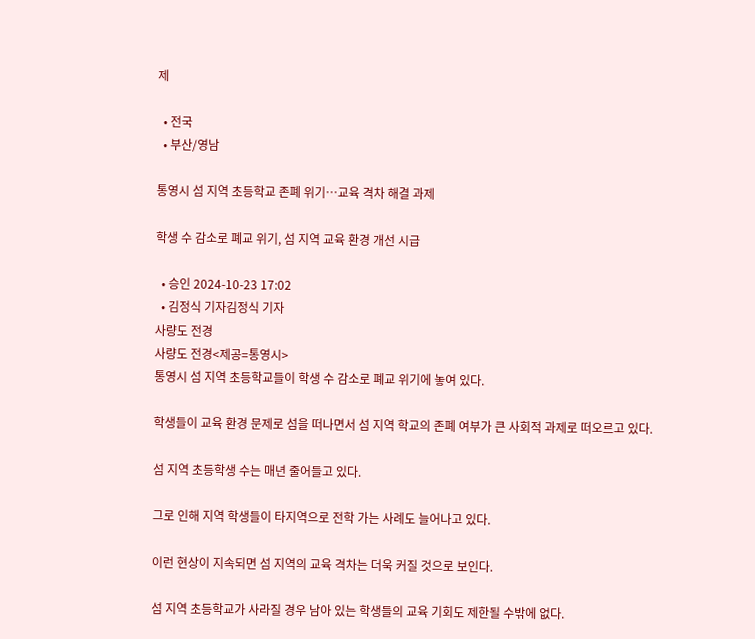제

  • 전국
  • 부산/영남

통영시 섬 지역 초등학교 존폐 위기…교육 격차 해결 과제

학생 수 감소로 폐교 위기, 섬 지역 교육 환경 개선 시급

  • 승인 2024-10-23 17:02
  • 김정식 기자김정식 기자
사량도 전경
사량도 전경<제공=통영시>
통영시 섬 지역 초등학교들이 학생 수 감소로 폐교 위기에 놓여 있다.

학생들이 교육 환경 문제로 섬을 떠나면서 섬 지역 학교의 존폐 여부가 큰 사회적 과제로 떠오르고 있다.

섬 지역 초등학생 수는 매년 줄어들고 있다.

그로 인해 지역 학생들이 타지역으로 전학 가는 사례도 늘어나고 있다.

이런 현상이 지속되면 섬 지역의 교육 격차는 더욱 커질 것으로 보인다.

섬 지역 초등학교가 사라질 경우 남아 있는 학생들의 교육 기회도 제한될 수밖에 없다.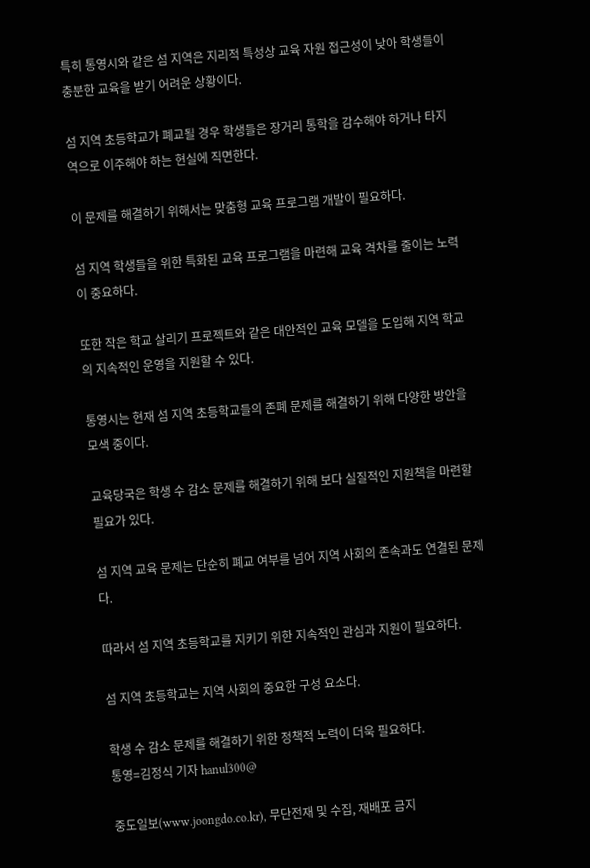특히 통영시와 같은 섬 지역은 지리적 특성상 교육 자원 접근성이 낮아 학생들이 충분한 교육을 받기 어려운 상황이다.

섬 지역 초등학교가 폐교될 경우 학생들은 장거리 통학을 감수해야 하거나 타지역으로 이주해야 하는 현실에 직면한다.

이 문제를 해결하기 위해서는 맞춤형 교육 프로그램 개발이 필요하다.

섬 지역 학생들을 위한 특화된 교육 프로그램을 마련해 교육 격차를 줄이는 노력이 중요하다.

또한 작은 학교 살리기 프로젝트와 같은 대안적인 교육 모델을 도입해 지역 학교의 지속적인 운영을 지원할 수 있다.

통영시는 현재 섬 지역 초등학교들의 존폐 문제를 해결하기 위해 다양한 방안을 모색 중이다.

교육당국은 학생 수 감소 문제를 해결하기 위해 보다 실질적인 지원책을 마련할 필요가 있다.

섬 지역 교육 문제는 단순히 폐교 여부를 넘어 지역 사회의 존속과도 연결된 문제다.

따라서 섬 지역 초등학교를 지키기 위한 지속적인 관심과 지원이 필요하다.

섬 지역 초등학교는 지역 사회의 중요한 구성 요소다.

학생 수 감소 문제를 해결하기 위한 정책적 노력이 더욱 필요하다.
통영=김정식 기자 hanul300@

중도일보(www.joongdo.co.kr), 무단전재 및 수집, 재배포 금지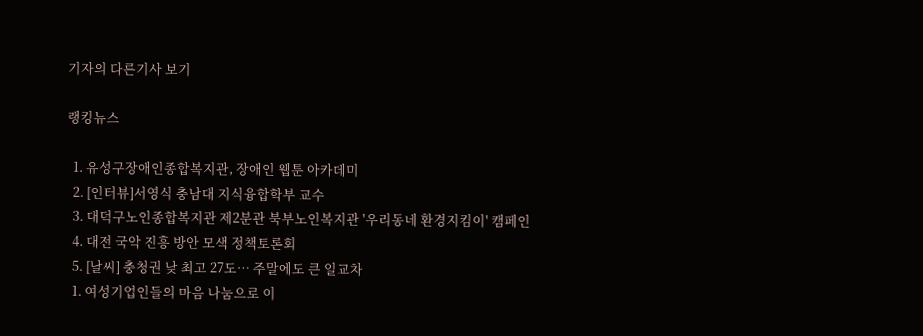기자의 다른기사 보기

랭킹뉴스

  1. 유성구장애인종합복지관, 장애인 웹툰 아카데미
  2. [인터뷰]서영식 충남대 지식융합학부 교수
  3. 대덕구노인종합복지관 제2분관 북부노인복지관 '우리동네 환경지킴이' 캠페인
  4. 대전 국악 진흥 방안 모색 정책토론회
  5. [날씨] 충청권 낮 최고 27도… 주말에도 큰 일교차
  1. 여성기업인들의 마음 나눔으로 이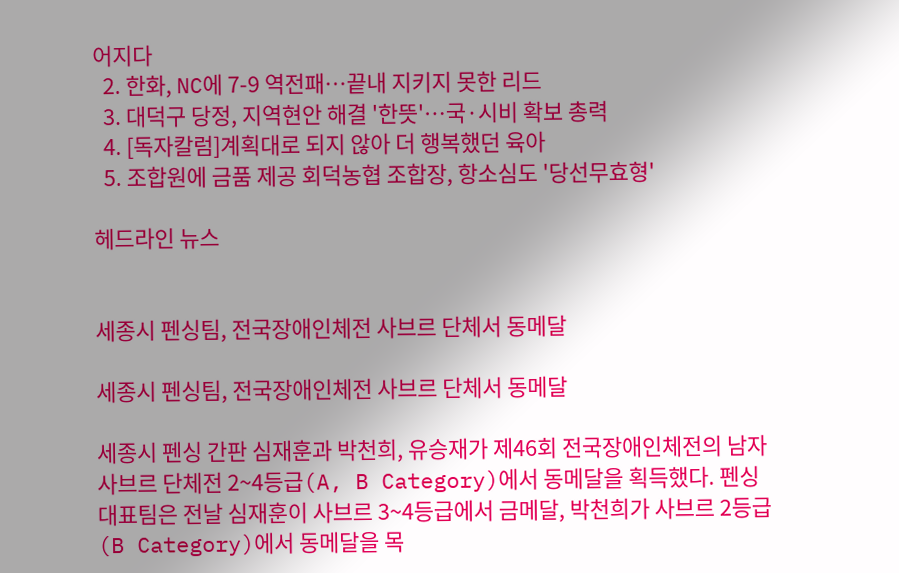어지다
  2. 한화, NC에 7-9 역전패…끝내 지키지 못한 리드
  3. 대덕구 당정, 지역현안 해결 '한뜻'…국·시비 확보 총력
  4. [독자칼럼]계획대로 되지 않아 더 행복했던 육아
  5. 조합원에 금품 제공 회덕농협 조합장, 항소심도 '당선무효형'

헤드라인 뉴스


세종시 펜싱팀, 전국장애인체전 사브르 단체서 동메달

세종시 펜싱팀, 전국장애인체전 사브르 단체서 동메달

세종시 펜싱 간판 심재훈과 박천희, 유승재가 제46회 전국장애인체전의 남자 사브르 단체전 2~4등급(A, B Category)에서 동메달을 획득했다. 펜싱 대표팀은 전날 심재훈이 사브르 3~4등급에서 금메달, 박천희가 사브르 2등급(B Category)에서 동메달을 목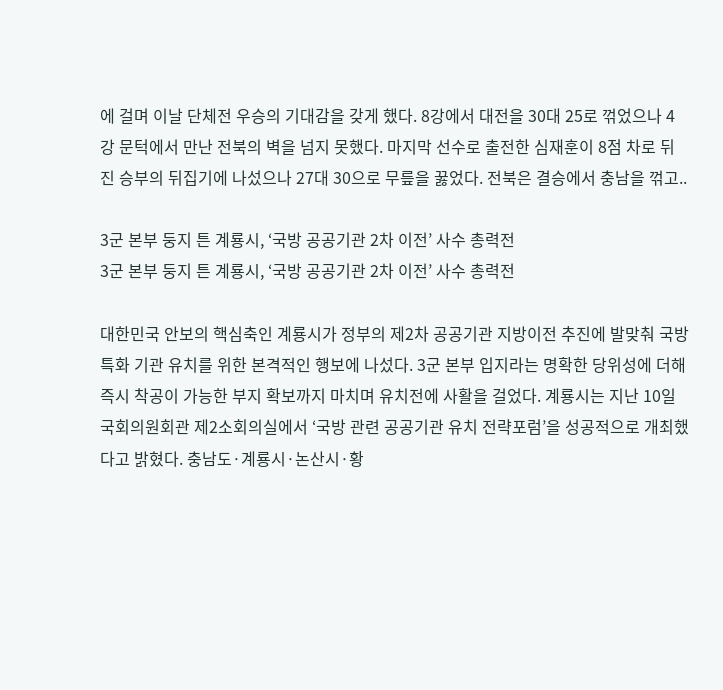에 걸며 이날 단체전 우승의 기대감을 갖게 했다. 8강에서 대전을 30대 25로 꺾었으나 4강 문턱에서 만난 전북의 벽을 넘지 못했다. 마지막 선수로 출전한 심재훈이 8점 차로 뒤진 승부의 뒤집기에 나섰으나 27대 30으로 무릎을 꿇었다. 전북은 결승에서 충남을 꺾고..

3군 본부 둥지 튼 계룡시, ‘국방 공공기관 2차 이전’ 사수 총력전
3군 본부 둥지 튼 계룡시, ‘국방 공공기관 2차 이전’ 사수 총력전

대한민국 안보의 핵심축인 계룡시가 정부의 제2차 공공기관 지방이전 추진에 발맞춰 국방 특화 기관 유치를 위한 본격적인 행보에 나섰다. 3군 본부 입지라는 명확한 당위성에 더해 즉시 착공이 가능한 부지 확보까지 마치며 유치전에 사활을 걸었다. 계룡시는 지난 10일 국회의원회관 제2소회의실에서 ‘국방 관련 공공기관 유치 전략포럼’을 성공적으로 개최했다고 밝혔다. 충남도·계룡시·논산시·황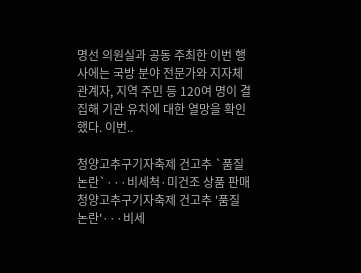명선 의원실과 공동 주최한 이번 행사에는 국방 분야 전문가와 지자체 관계자, 지역 주민 등 120여 명이 결집해 기관 유치에 대한 열망을 확인했다. 이번..

청양고추구기자축제 건고추 `품질 논란`···비세척·미건조 상품 판매
청양고추구기자축제 건고추 '품질 논란'···비세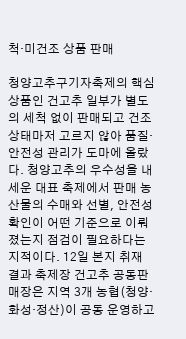척·미건조 상품 판매

청양고추구기자축제의 핵심 상품인 건고추 일부가 별도의 세척 없이 판매되고 건조 상태마저 고르지 않아 품질·안전성 관리가 도마에 올랐다. 청양고추의 우수성을 내세운 대표 축제에서 판매 농산물의 수매와 선별, 안전성 확인이 어떤 기준으로 이뤄졌는지 점검이 필요하다는 지적이다. 12일 본지 취재 결과 축제장 건고추 공동판매장은 지역 3개 농협(청양·화성·정산)이 공동 운영하고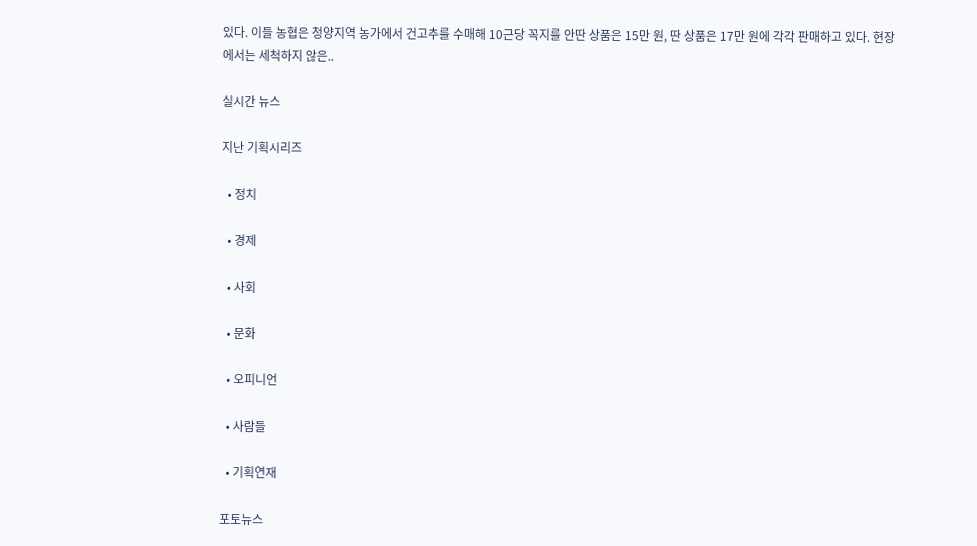있다. 이들 농협은 청양지역 농가에서 건고추를 수매해 10근당 꼭지를 안딴 상품은 15만 원, 딴 상품은 17만 원에 각각 판매하고 있다. 현장에서는 세척하지 않은..

실시간 뉴스

지난 기획시리즈

  • 정치

  • 경제

  • 사회

  • 문화

  • 오피니언

  • 사람들

  • 기획연재

포토뉴스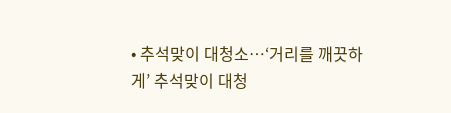• 추석맞이 대청소…‘거리를 깨끗하게’ 추석맞이 대청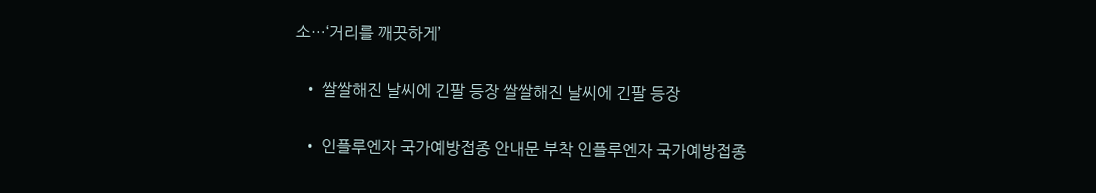소…‘거리를 깨끗하게’

  • 쌀쌀해진 날씨에 긴팔 등장 쌀쌀해진 날씨에 긴팔 등장

  • 인플루엔자 국가예방접종 안내문 부착 인플루엔자 국가예방접종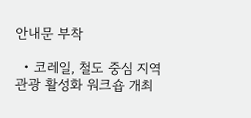안내문 부착

  • 코레일, 철도 중심 지역관광 활성화 워크숍 개최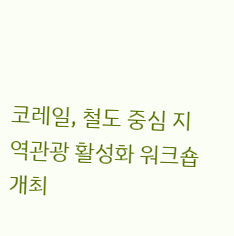코레일, 철도 중심 지역관광 활성화 워크숍 개최